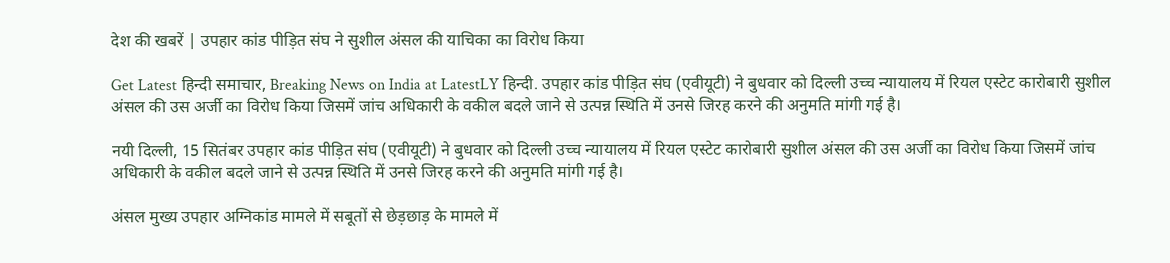देश की खबरें | उपहार कांड पीड़ित संघ ने सुशील अंसल की याचिका का विरोध किया

Get Latest हिन्दी समाचार, Breaking News on India at LatestLY हिन्दी. उपहार कांड पीड़ित संघ (एवीयूटी) ने बुधवार को दिल्ली उच्च न्यायालय में रियल एस्टेट कारोबारी सुशील अंसल की उस अर्जी का विरोध किया जिसमें जांच अधिकारी के वकील बदले जाने से उत्पन्न स्थिति में उनसे जिरह करने की अनुमति मांगी गई है।

नयी दिल्ली, 15 सितंबर उपहार कांड पीड़ित संघ (एवीयूटी) ने बुधवार को दिल्ली उच्च न्यायालय में रियल एस्टेट कारोबारी सुशील अंसल की उस अर्जी का विरोध किया जिसमें जांच अधिकारी के वकील बदले जाने से उत्पन्न स्थिति में उनसे जिरह करने की अनुमति मांगी गई है।

अंसल मुख्य उपहार अग्निकांड मामले में सबूतों से छेड़छाड़ के मामले में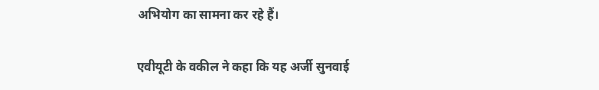अभियोग का सामना कर रहे हैं।

एवीयूटी के वकील ने कहा कि यह अर्जी सुनवाई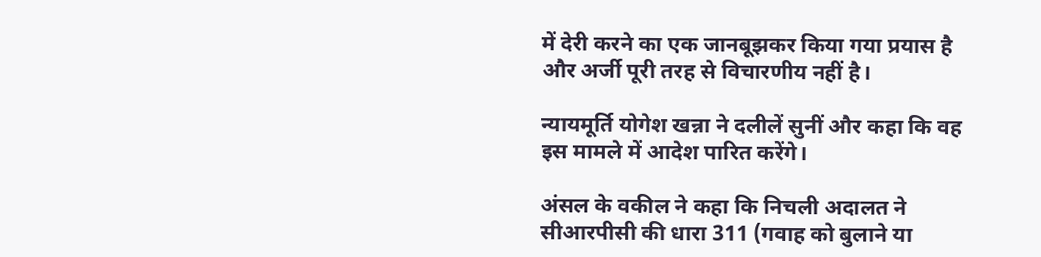में देरी करने का एक जानबूझकर किया गया प्रयास है और अर्जी पूरी तरह से विचारणीय नहीं है।

न्यायमूर्ति योगेश खन्ना ने दलीलें सुनीं और कहा कि वह इस मामले में आदेश पारित करेंगे।

अंसल के वकील ने कहा कि निचली अदालत ने सीआरपीसी की धारा 311 (गवाह को बुलाने या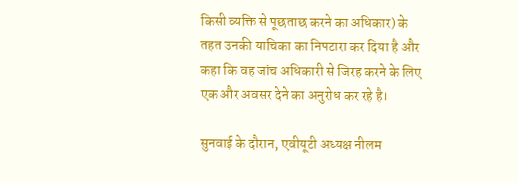किसी व्यक्ति से पूछताछ करने का अधिकार) के तहत उनकी याचिका का निपटारा कर दिया है और कहा कि वह जांच अधिकारी से जिरह करने के लिए एक और अवसर देने का अनुरोध कर रहे है।

सुनवाई के दौरान, एवीयूटी अध्यक्ष नीलम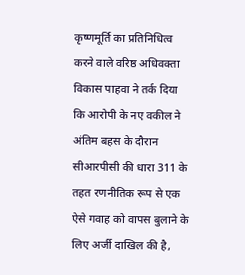कृष्णमूर्ति का प्रतिनिधित्व करने वाले वरिष्ठ अधिवक्ता विकास पाहवा ने तर्क दिया कि आरोपी के नए वकील ने अंतिम बहस के दौरान सीआरपीसी की धारा 311 के तहत रणनीतिक रूप से एक ऐसे गवाह को वापस बुलाने के लिए अर्जी दाखिल की है,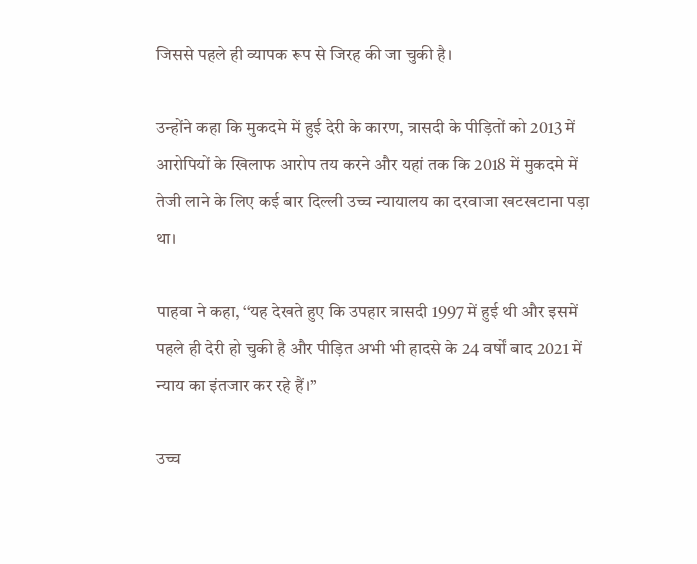जिससे पहले ही व्यापक रूप से जिरह की जा चुकी है।

उन्होंने कहा कि मुकदमे में हुई देरी के कारण, त्रासदी के पीड़ितों को 2013 में आरोपियों के खिलाफ आरोप तय करने और यहां तक कि 2018 में मुकदमे में तेजी लाने के लिए कई बार दिल्ली उच्च न्यायालय का दरवाजा खटखटाना पड़ा था।

पाहवा ने कहा, ‘‘यह देखते हुए कि उपहार त्रासदी 1997 में हुई थी और इसमें पहले ही देरी हो चुकी है और पीड़ित अभी भी हादसे के 24 वर्षों बाद 2021 में न्याय का इंतजार कर रहे हैं।’’

उच्च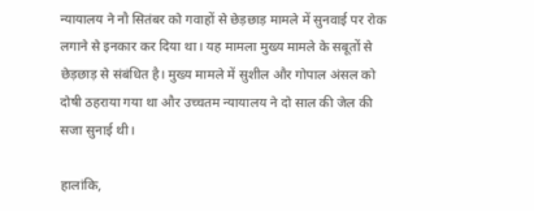न्यायालय ने नौ सितंबर को गवाहों से छेड़छाड़ मामले में सुनवाई पर रोक लगाने से इनकार कर दिया था। यह मामला मुख्य मामले के सबूतों से छेड़छाड़ से संबंधित है। मुख्य मामले में सुशील और गोपाल अंसल को दोषी ठहराया गया था और उच्चतम न्यायालय ने दो साल की जेल की सजा सुनाई थी।

हालांकि,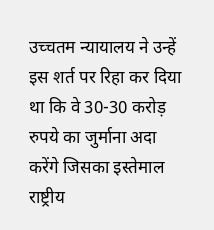उच्चतम न्यायालय ने उन्हें इस शर्त पर रिहा कर दिया था कि वे 30-30 करोड़ रुपये का जुर्माना अदा करेंगे जिसका इस्तेमाल राष्ट्रीय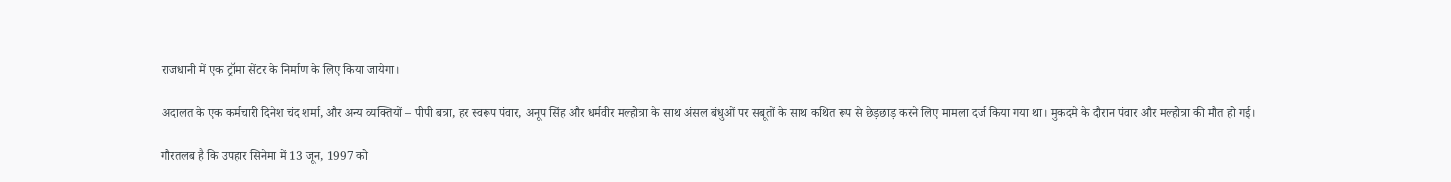राजधानी में एक ट्रॉमा सेंटर के निर्माण के लिए किया जायेगा।

अदालत के एक कर्मचारी दिनेश चंद शर्मा, और अन्य व्यक्तियों – पीपी बत्रा, हर स्वरूप पंवार, अनूप सिंह और धर्मवीर मल्होत्रा के साथ अंसल बंधुओं पर सबूतों के साथ कथित रूप से छेड़छाड़ करने लिए मामला दर्ज किया गया था। मुकदमे के दौरान पंवार और मल्होत्रा की मौत हो गई।

गौरतलब है कि उपहार सिनेमा में 13 जून, 1997 को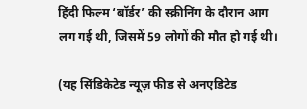हिंदी फिल्म ‘बॉर्डर’ की स्क्रीनिंग के दौरान आग लग गई थी, जिसमें 59 लोगों की मौत हो गई थी।

(यह सिंडिकेटेड न्यूज़ फीड से अनएडिटेड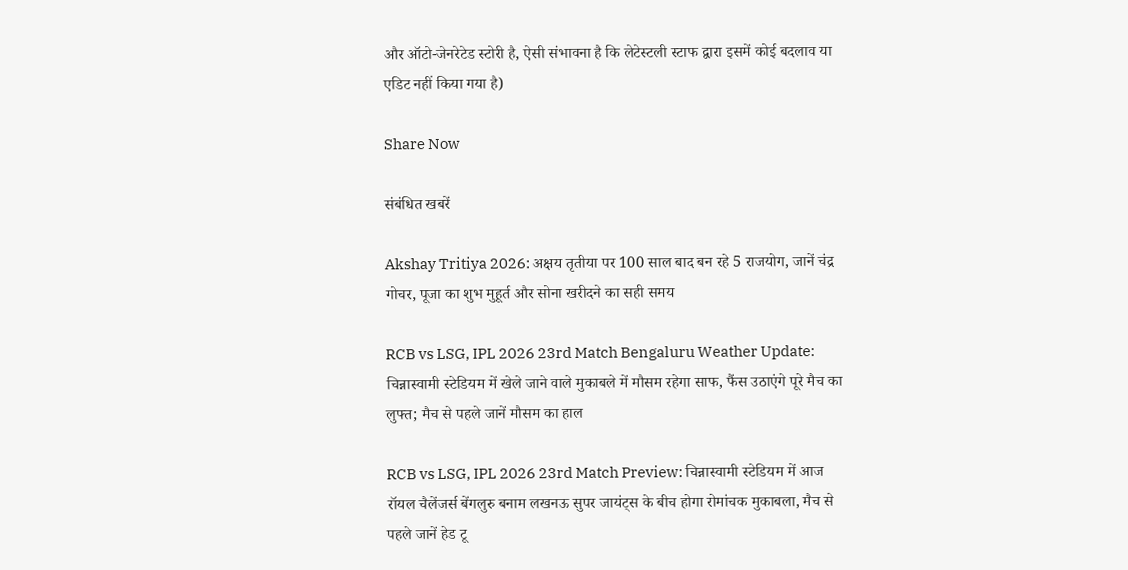और ऑटो-जेनरेटेड स्टोरी है, ऐसी संभावना है कि लेटेस्टली स्टाफ द्वारा इसमें कोई बदलाव या एडिट नहीं किया गया है)

Share Now

संबंधित खबरें

Akshay Tritiya 2026: अक्षय तृतीया पर 100 साल बाद बन रहे 5 राजयोग, जानें चंद्र गोचर, पूजा का शुभ मुहूर्त और सोना खरीदने का सही समय

RCB vs LSG, IPL 2026 23rd Match Bengaluru Weather Update: चिन्नास्वामी स्टेडियम में खेले जाने वाले मुकाबले में मौसम रहेगा साफ, फैंस उठाएंगे पूरे मैच का लुफ्त; मैच से पहले जानें मौसम का हाल

RCB vs LSG, IPL 2026 23rd Match Preview: चिन्नास्वामी स्टेडियम में आज रॉयल चैलेंजर्स बेंगलुरु बनाम लखनऊ सुपर जायंट्स के बीच होगा रोमांचक मुकाबला, मैच से पहले जानें हेड टू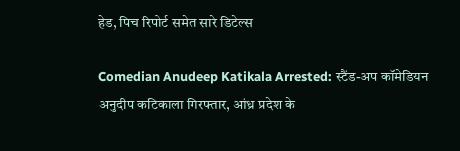हेड, पिच रिपोर्ट समेत सारे डिटेल्स

Comedian Anudeep Katikala Arrested: स्टैंड-अप कॉमेडियन अनुदीप कटिकाला गिरफ्तार, आंध्र प्रदेश के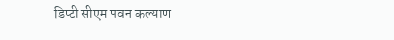डिप्टी सीएम पवन कल्याण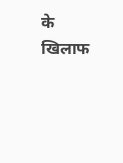के खिलाफ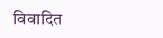विवादित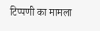टिप्पणी का मामला